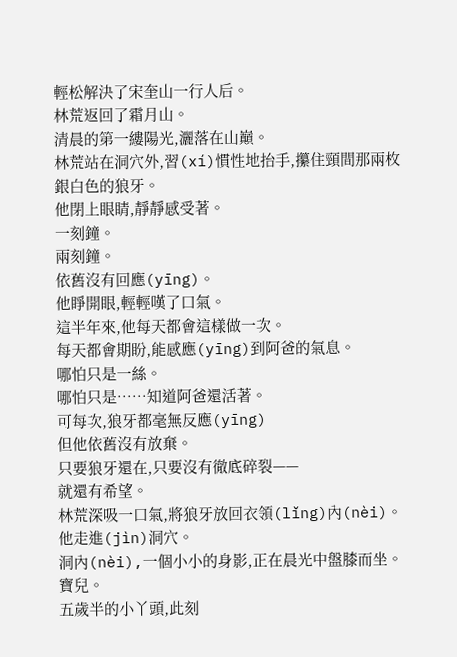輕松解決了宋奎山一行人后。
林荒返回了霜月山。
清晨的第一縷陽光,灑落在山巔。
林荒站在洞穴外,習(xí)慣性地抬手,攥住頸間那兩枚銀白色的狼牙。
他閉上眼睛,靜靜感受著。
一刻鐘。
兩刻鐘。
依舊沒有回應(yīng)。
他睜開眼,輕輕嘆了口氣。
這半年來,他每天都會這樣做一次。
每天都會期盼,能感應(yīng)到阿爸的氣息。
哪怕只是一絲。
哪怕只是……知道阿爸還活著。
可每次,狼牙都毫無反應(yīng)
但他依舊沒有放棄。
只要狼牙還在,只要沒有徹底碎裂——
就還有希望。
林荒深吸一口氣,將狼牙放回衣領(lǐng)內(nèi)。
他走進(jìn)洞穴。
洞內(nèi),一個小小的身影,正在晨光中盤膝而坐。
寶兒。
五歲半的小丫頭,此刻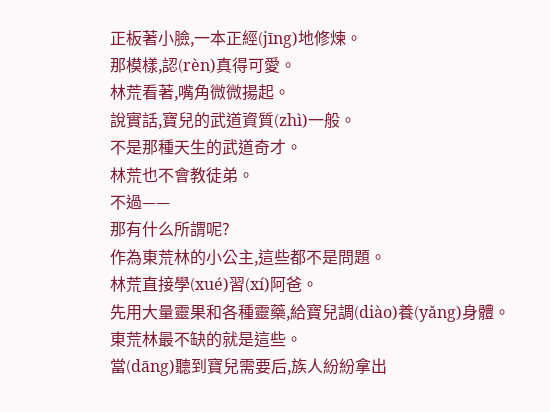正板著小臉,一本正經(jīng)地修煉。
那模樣,認(rèn)真得可愛。
林荒看著,嘴角微微揚起。
說實話,寶兒的武道資質(zhì)一般。
不是那種天生的武道奇才。
林荒也不會教徒弟。
不過——
那有什么所謂呢?
作為東荒林的小公主,這些都不是問題。
林荒直接學(xué)習(xí)阿爸。
先用大量靈果和各種靈藥,給寶兒調(diào)養(yǎng)身體。
東荒林最不缺的就是這些。
當(dāng)聽到寶兒需要后,族人紛紛拿出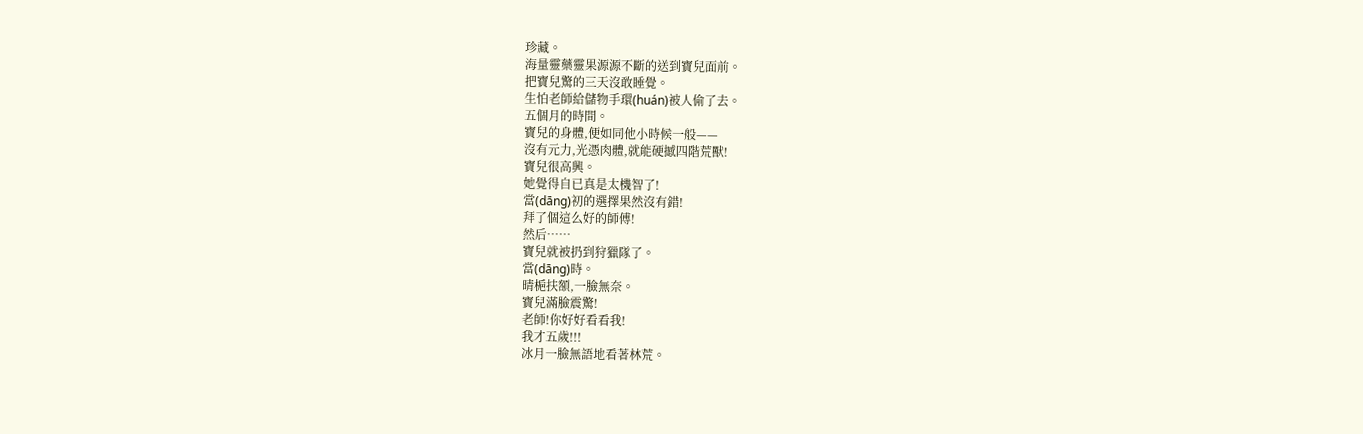珍藏。
海量靈藥靈果源源不斷的送到寶兒面前。
把寶兒驚的三天沒敢睡覺。
生怕老師給儲物手環(huán)被人偷了去。
五個月的時間。
寶兒的身體,便如同他小時候一般——
沒有元力,光憑肉體,就能硬撼四階荒獸!
寶兒很高興。
她覺得自已真是太機智了!
當(dāng)初的選擇果然沒有錯!
拜了個這么好的師傅!
然后……
寶兒就被扔到狩獵隊了。
當(dāng)時。
晴梔扶額,一臉無奈。
寶兒滿臉震驚!
老師!你好好看看我!
我才五歲!!!
冰月一臉無語地看著林荒。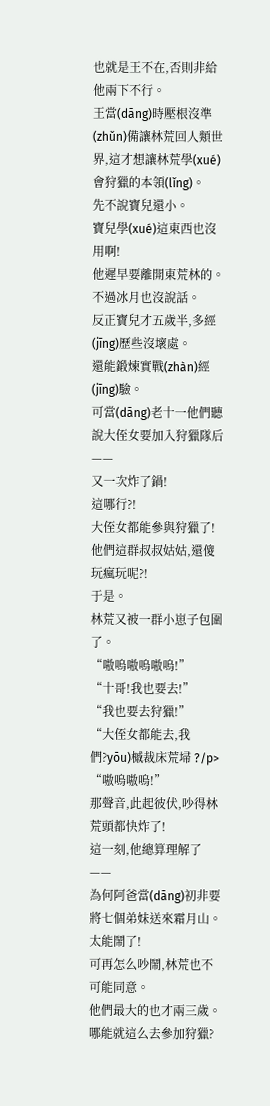也就是王不在,否則非給他兩下不行。
王當(dāng)時壓根沒準(zhǔn)備讓林荒回人類世界,這才想讓林荒學(xué)會狩獵的本領(lǐng)。
先不說寶兒還小。
寶兒學(xué)這東西也沒用啊!
他遲早要離開東荒林的。
不過冰月也沒說話。
反正寶兒才五歲半,多經(jīng)歷些沒壞處。
還能鍛煉實戰(zhàn)經(jīng)驗。
可當(dāng)老十一他們聽說大侄女要加入狩獵隊后——
又一次炸了鍋!
這哪行?!
大侄女都能參與狩獵了!
他們這群叔叔姑姑,還傻玩瘋玩呢?!
于是。
林荒又被一群小崽子包圍了。
“嗷嗚嗷嗚嗷嗚!”
“十哥!我也要去!”
“我也要去狩獵!”
“大侄女都能去,我們?yōu)槭裁床荒埽 ?/p>
“嗷嗚嗷嗚!”
那聲音,此起彼伏,吵得林荒頭都快炸了!
這一刻,他總算理解了——
為何阿爸當(dāng)初非要將七個弟妹送來霜月山。
太能鬧了!
可再怎么吵鬧,林荒也不可能同意。
他們最大的也才兩三歲。
哪能就這么去參加狩獵?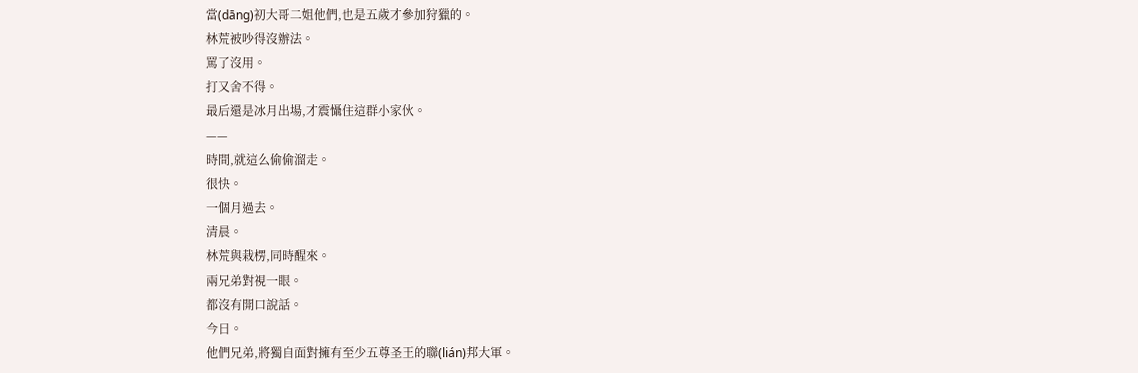當(dāng)初大哥二姐他們,也是五歲才參加狩獵的。
林荒被吵得沒辦法。
罵了沒用。
打又舍不得。
最后還是冰月出場,才震懾住這群小家伙。
——
時間,就這么偷偷溜走。
很快。
一個月過去。
清晨。
林荒與栽楞,同時醒來。
兩兄弟對視一眼。
都沒有開口說話。
今日。
他們兄弟,將獨自面對擁有至少五尊圣王的聯(lián)邦大軍。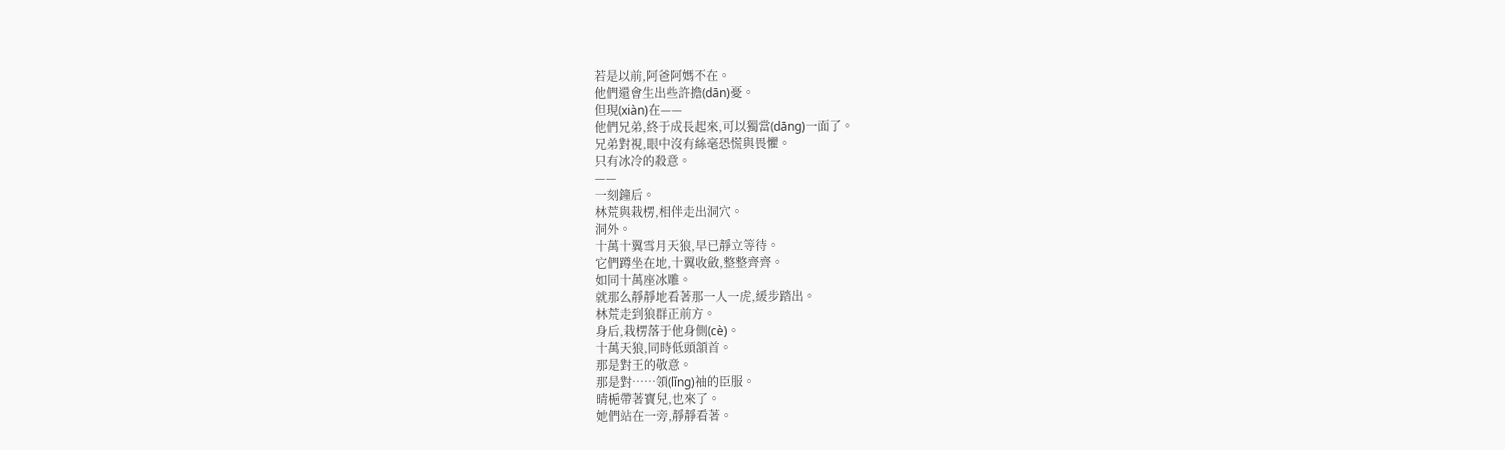若是以前,阿爸阿媽不在。
他們還會生出些許擔(dān)憂。
但現(xiàn)在——
他們兄弟,終于成長起來,可以獨當(dāng)一面了。
兄弟對視,眼中沒有絲毫恐慌與畏懼。
只有冰冷的殺意。
——
一刻鐘后。
林荒與栽楞,相伴走出洞穴。
洞外。
十萬十翼雪月天狼,早已靜立等待。
它們蹲坐在地,十翼收斂,整整齊齊。
如同十萬座冰雕。
就那么靜靜地看著那一人一虎,緩步踏出。
林荒走到狼群正前方。
身后,栽楞落于他身側(cè)。
十萬天狼,同時低頭頷首。
那是對王的敬意。
那是對……領(lǐng)袖的臣服。
晴梔帶著寶兒,也來了。
她們站在一旁,靜靜看著。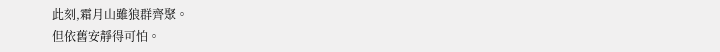此刻,霜月山雖狼群齊聚。
但依舊安靜得可怕。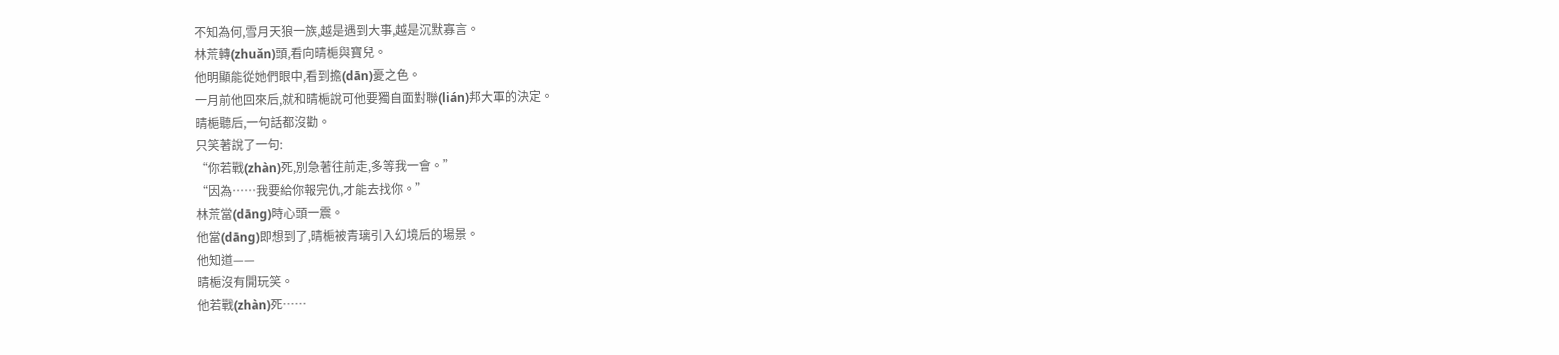不知為何,雪月天狼一族,越是遇到大事,越是沉默寡言。
林荒轉(zhuǎn)頭,看向晴梔與寶兒。
他明顯能從她們眼中,看到擔(dān)憂之色。
一月前他回來后,就和晴梔說可他要獨自面對聯(lián)邦大軍的決定。
晴梔聽后,一句話都沒勸。
只笑著說了一句:
“你若戰(zhàn)死,別急著往前走,多等我一會。”
“因為……我要給你報完仇,才能去找你。”
林荒當(dāng)時心頭一震。
他當(dāng)即想到了,晴梔被青璃引入幻境后的場景。
他知道——
晴梔沒有開玩笑。
他若戰(zhàn)死……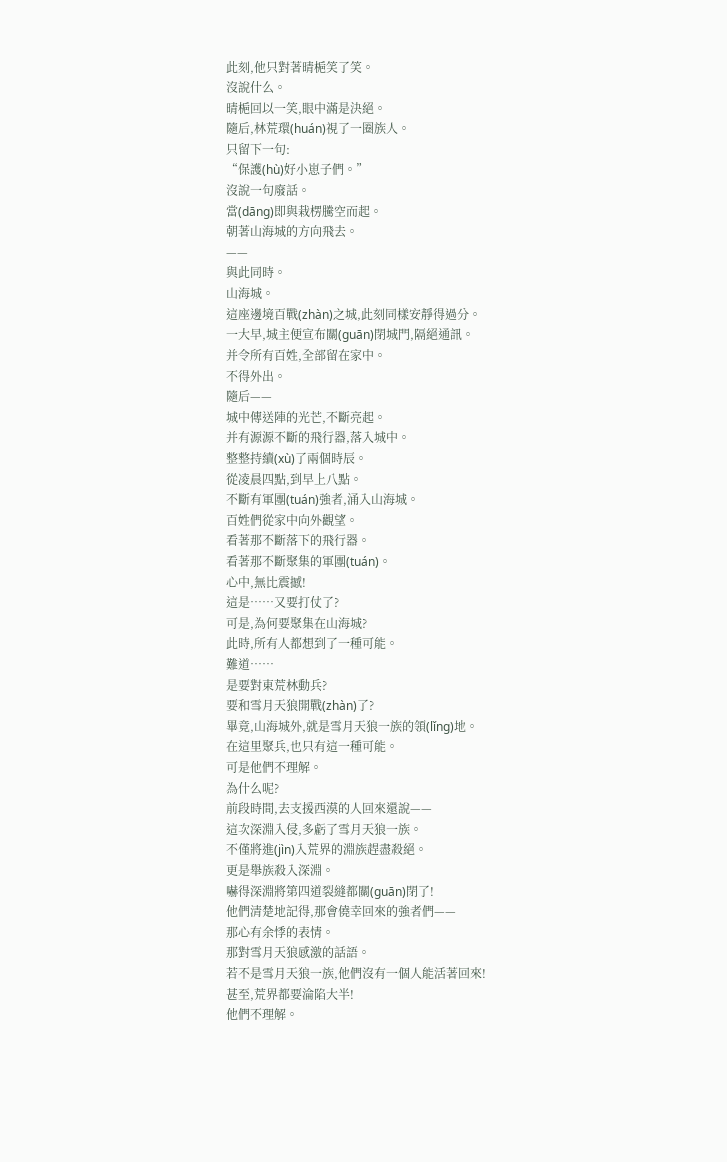此刻,他只對著晴梔笑了笑。
沒說什么。
晴梔回以一笑,眼中滿是決絕。
隨后,林荒環(huán)視了一圈族人。
只留下一句:
“保護(hù)好小崽子們。”
沒說一句廢話。
當(dāng)即與栽楞騰空而起。
朝著山海城的方向飛去。
——
與此同時。
山海城。
這座邊境百戰(zhàn)之城,此刻同樣安靜得過分。
一大早,城主便宣布關(guān)閉城門,隔絕通訊。
并令所有百姓,全部留在家中。
不得外出。
隨后——
城中傳送陣的光芒,不斷亮起。
并有源源不斷的飛行器,落入城中。
整整持續(xù)了兩個時辰。
從凌晨四點,到早上八點。
不斷有軍團(tuán)強者,涌入山海城。
百姓們從家中向外觀望。
看著那不斷落下的飛行器。
看著那不斷聚集的軍團(tuán)。
心中,無比震撼!
這是……又要打仗了?
可是,為何要聚集在山海城?
此時,所有人都想到了一種可能。
難道……
是要對東荒林動兵?
要和雪月天狼開戰(zhàn)了?
畢竟,山海城外,就是雪月天狼一族的領(lǐng)地。
在這里聚兵,也只有這一種可能。
可是他們不理解。
為什么呢?
前段時間,去支援西漠的人回來還說——
這次深淵入侵,多虧了雪月天狼一族。
不僅將進(jìn)入荒界的淵族趕盡殺絕。
更是舉族殺入深淵。
嚇得深淵將第四道裂縫都關(guān)閉了!
他們清楚地記得,那會僥幸回來的強者們——
那心有余悸的表情。
那對雪月天狼感激的話語。
若不是雪月天狼一族,他們沒有一個人能活著回來!
甚至,荒界都要淪陷大半!
他們不理解。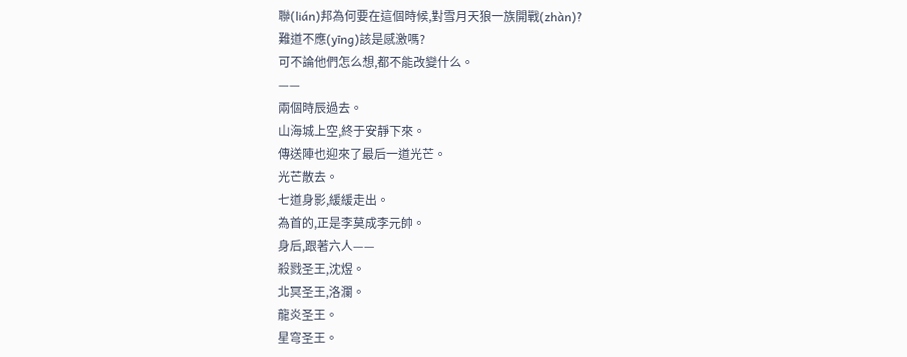聯(lián)邦為何要在這個時候,對雪月天狼一族開戰(zhàn)?
難道不應(yīng)該是感激嗎?
可不論他們怎么想,都不能改變什么。
——
兩個時辰過去。
山海城上空,終于安靜下來。
傳送陣也迎來了最后一道光芒。
光芒散去。
七道身影,緩緩走出。
為首的,正是李莫成李元帥。
身后,跟著六人——
殺戮圣王,沈煜。
北冥圣王,洛瀾。
龍炎圣王。
星穹圣王。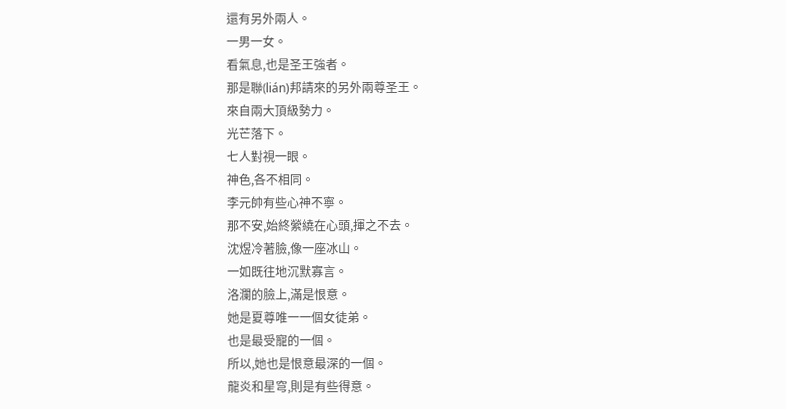還有另外兩人。
一男一女。
看氣息,也是圣王強者。
那是聯(lián)邦請來的另外兩尊圣王。
來自兩大頂級勢力。
光芒落下。
七人對視一眼。
神色,各不相同。
李元帥有些心神不寧。
那不安,始終縈繞在心頭,揮之不去。
沈煜冷著臉,像一座冰山。
一如既往地沉默寡言。
洛瀾的臉上,滿是恨意。
她是夏尊唯一一個女徒弟。
也是最受寵的一個。
所以,她也是恨意最深的一個。
龍炎和星穹,則是有些得意。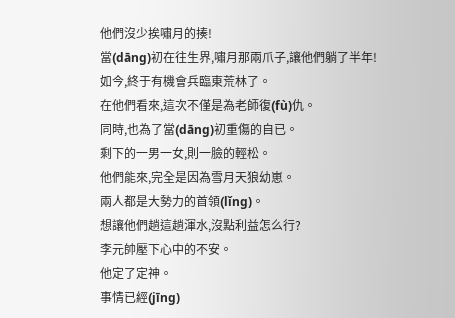他們沒少挨嘯月的揍!
當(dāng)初在往生界,嘯月那兩爪子,讓他們躺了半年!
如今,終于有機會兵臨東荒林了。
在他們看來,這次不僅是為老師復(fù)仇。
同時,也為了當(dāng)初重傷的自已。
剩下的一男一女,則一臉的輕松。
他們能來,完全是因為雪月天狼幼崽。
兩人都是大勢力的首領(lǐng)。
想讓他們趟這趟渾水,沒點利益怎么行?
李元帥壓下心中的不安。
他定了定神。
事情已經(jīng)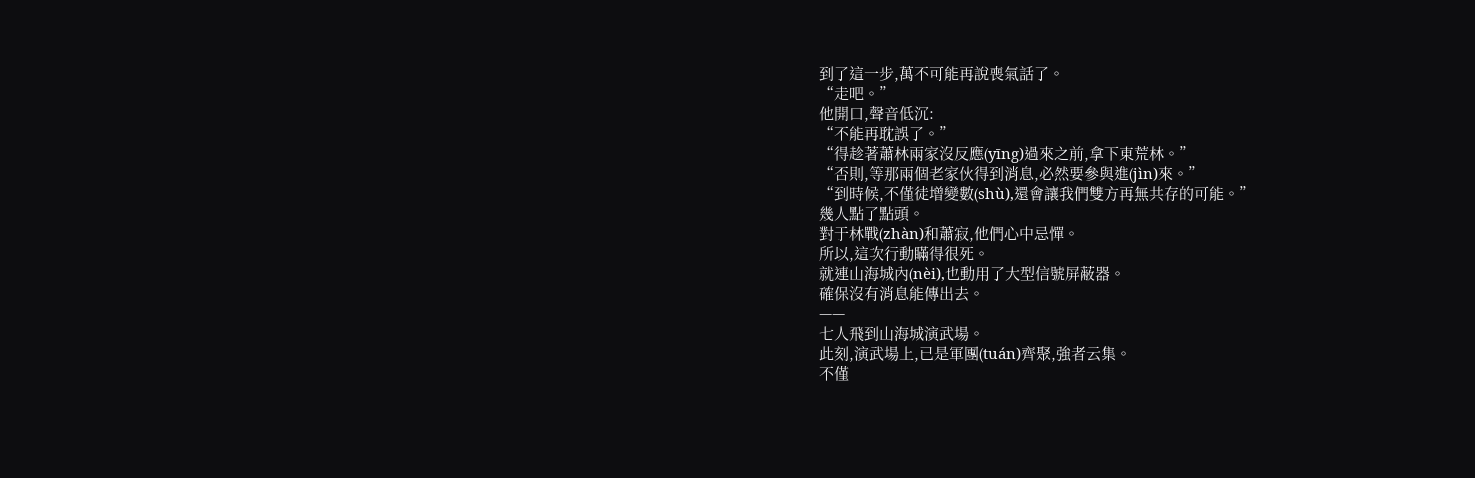到了這一步,萬不可能再說喪氣話了。
“走吧。”
他開口,聲音低沉:
“不能再耽誤了。”
“得趁著蕭林兩家沒反應(yīng)過來之前,拿下東荒林。”
“否則,等那兩個老家伙得到消息,必然要參與進(jìn)來。”
“到時候,不僅徒增變數(shù),還會讓我們雙方再無共存的可能。”
幾人點了點頭。
對于林戰(zhàn)和蕭寂,他們心中忌憚。
所以,這次行動瞞得很死。
就連山海城內(nèi),也動用了大型信號屏蔽器。
確保沒有消息能傳出去。
——
七人飛到山海城演武場。
此刻,演武場上,已是軍團(tuán)齊聚,強者云集。
不僅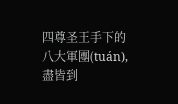四尊圣王手下的八大軍團(tuán),盡皆到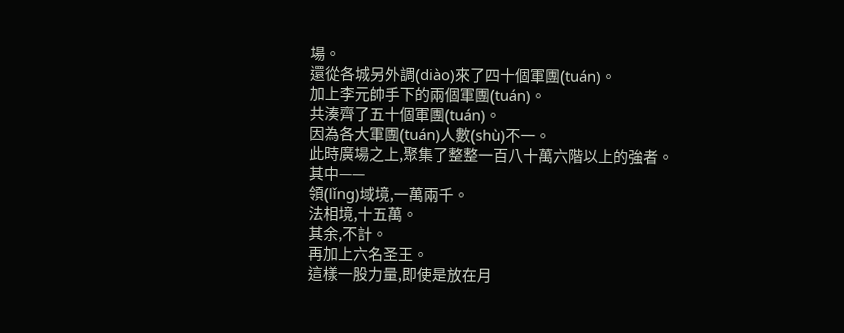場。
還從各城另外調(diào)來了四十個軍團(tuán)。
加上李元帥手下的兩個軍團(tuán)。
共湊齊了五十個軍團(tuán)。
因為各大軍團(tuán)人數(shù)不一。
此時廣場之上,聚集了整整一百八十萬六階以上的強者。
其中——
領(lǐng)域境,一萬兩千。
法相境,十五萬。
其余,不計。
再加上六名圣王。
這樣一股力量,即使是放在月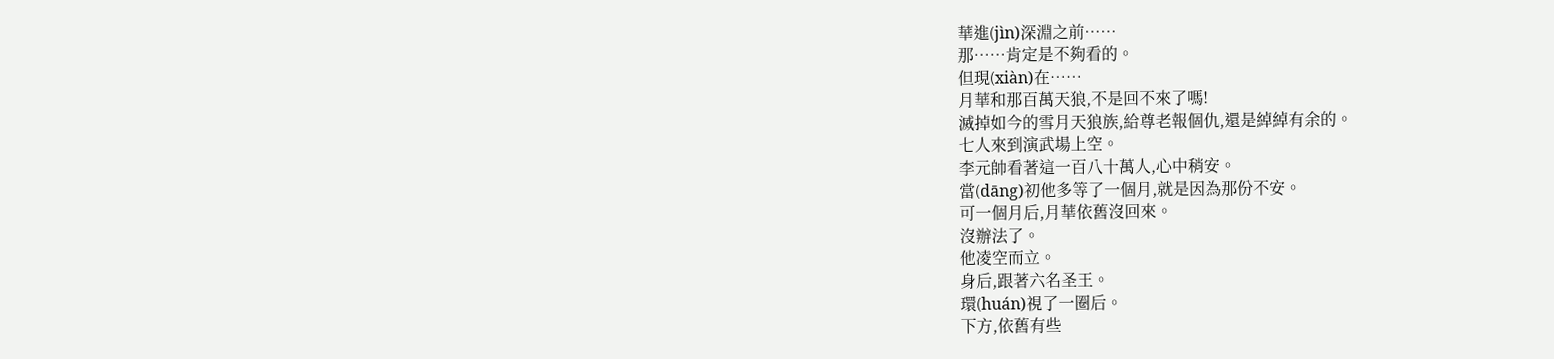華進(jìn)深淵之前……
那……肯定是不夠看的。
但現(xiàn)在……
月華和那百萬天狼,不是回不來了嗎!
滅掉如今的雪月天狼族,給尊老報個仇,還是綽綽有余的。
七人來到演武場上空。
李元帥看著這一百八十萬人,心中稍安。
當(dāng)初他多等了一個月,就是因為那份不安。
可一個月后,月華依舊沒回來。
沒辦法了。
他凌空而立。
身后,跟著六名圣王。
環(huán)視了一圈后。
下方,依舊有些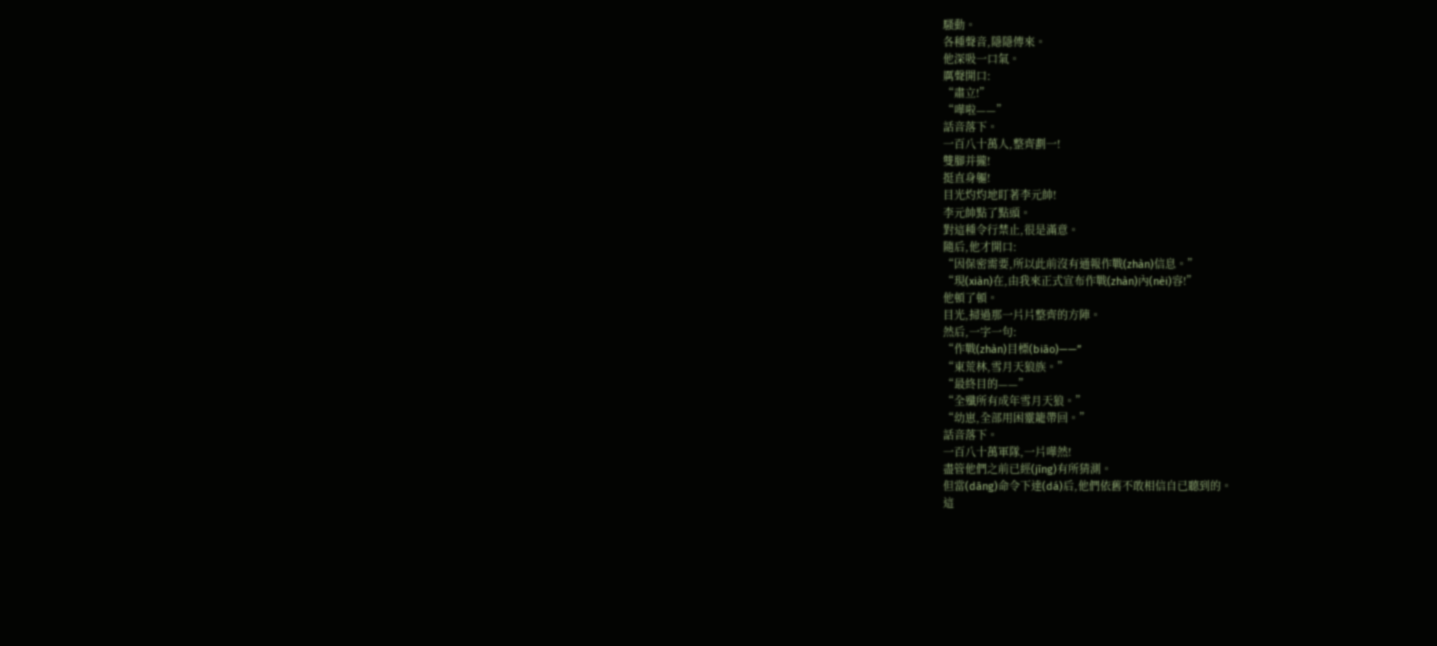騷動。
各種聲音,隱隱傳來。
他深吸一口氣。
厲聲開口:
“肅立!”
“嘩啦——”
話音落下。
一百八十萬人,整齊劃一!
雙腳并攏!
挺直身軀!
目光灼灼地盯著李元帥!
李元帥點了點頭。
對這種令行禁止,很是滿意。
隨后,他才開口:
“因保密需要,所以此前沒有通報作戰(zhàn)信息。”
“現(xiàn)在,由我來正式宣布作戰(zhàn)內(nèi)容!”
他頓了頓。
目光,掃過那一片片整齊的方陣。
然后,一字一句:
“作戰(zhàn)目標(biāo)——”
“東荒林,雪月天狼族。”
“最終目的——”
“全殲所有成年雪月天狼。”
“幼崽,全部用困靈籠帶回。”
話音落下。
一百八十萬軍隊,一片嘩然!
盡管他們之前已經(jīng)有所猜測。
但當(dāng)命令下達(dá)后,他們依舊不敢相信自已聽到的。
這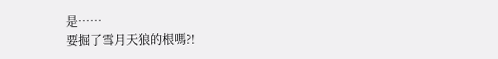是……
要掘了雪月天狼的根嗎?!